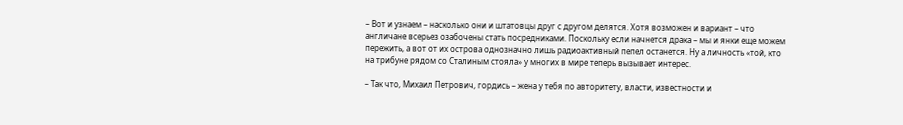– Вот и узнаем – насколько они и штатовцы друг с другом делятся. Хотя возможен и вариант – что англичане всерьез озабочены стать посредниками. Поскольку если начнется драка – мы и янки еще можем пережить, а вот от их острова однозначно лишь радиоактивный пепел останется. Ну а личность «той, кто на трибуне рядом со Сталиным стояла» у многих в мире теперь вызывает интерес.

– Так что, Михаил Петрович, гордись – жена у тебя по авторитету, власти, известности и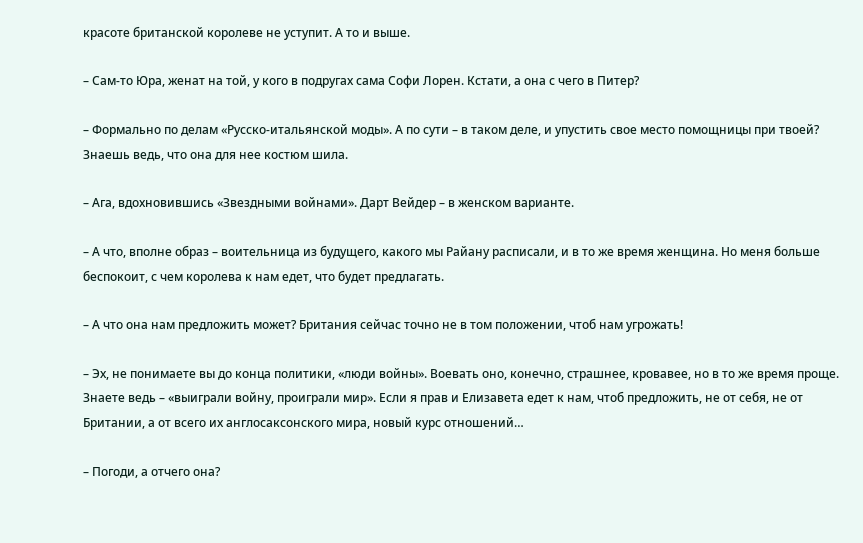красоте британской королеве не уступит. А то и выше.

– Сам-то Юра, женат на той, у кого в подругах сама Софи Лорен. Кстати, а она с чего в Питер?

– Формально по делам «Русско-итальянской моды». А по сути – в таком деле, и упустить свое место помощницы при твоей? Знаешь ведь, что она для нее костюм шила.

– Ага, вдохновившись «Звездными войнами». Дарт Вейдер – в женском варианте.

– А что, вполне образ – воительница из будущего, какого мы Райану расписали, и в то же время женщина. Но меня больше беспокоит, с чем королева к нам едет, что будет предлагать.

– А что она нам предложить может? Британия сейчас точно не в том положении, чтоб нам угрожать!

– Эх, не понимаете вы до конца политики, «люди войны». Воевать оно, конечно, страшнее, кровавее, но в то же время проще. Знаете ведь – «выиграли войну, проиграли мир». Если я прав и Елизавета едет к нам, чтоб предложить, не от себя, не от Британии, а от всего их англосаксонского мира, новый курс отношений…

– Погоди, а отчего она?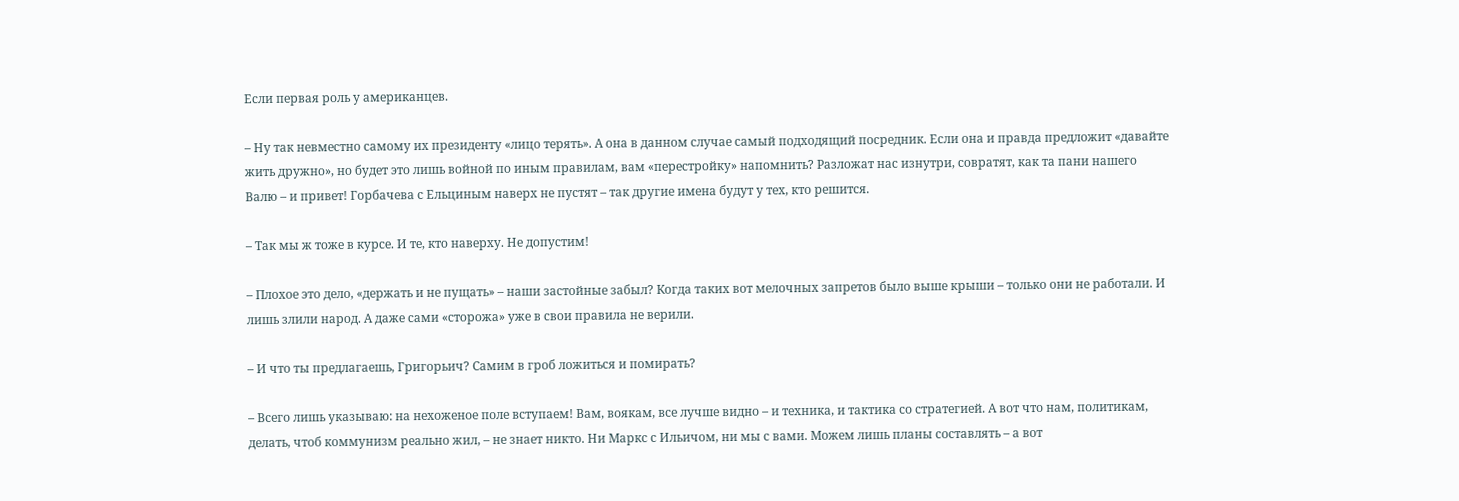Если первая роль у американцев.

– Ну так невместно самому их президенту «лицо терять». А она в данном случае самый подходящий посредник. Если она и правда предложит «давайте жить дружно», но будет это лишь войной по иным правилам, вам «перестройку» напомнить? Разложат нас изнутри, совратят, как та пани нашего Валю – и привет! Горбачева с Ельциным наверх не пустят – так другие имена будут у тех, кто решится.

– Так мы ж тоже в курсе. И те, кто наверху. Не допустим!

– Плохое это дело, «держать и не пущать» – наши застойные забыл? Когда таких вот мелочных запретов было выше крыши – только они не работали. И лишь злили народ. А даже сами «сторожа» уже в свои правила не верили.

– И что ты предлагаешь, Григорьич? Самим в гроб ложиться и помирать?

– Всего лишь указываю: на нехоженое поле вступаем! Вам, воякам, все лучше видно – и техника, и тактика со стратегией. А вот что нам, политикам, делать, чтоб коммунизм реально жил, – не знает никто. Ни Маркс с Ильичом, ни мы с вами. Можем лишь планы составлять – а вот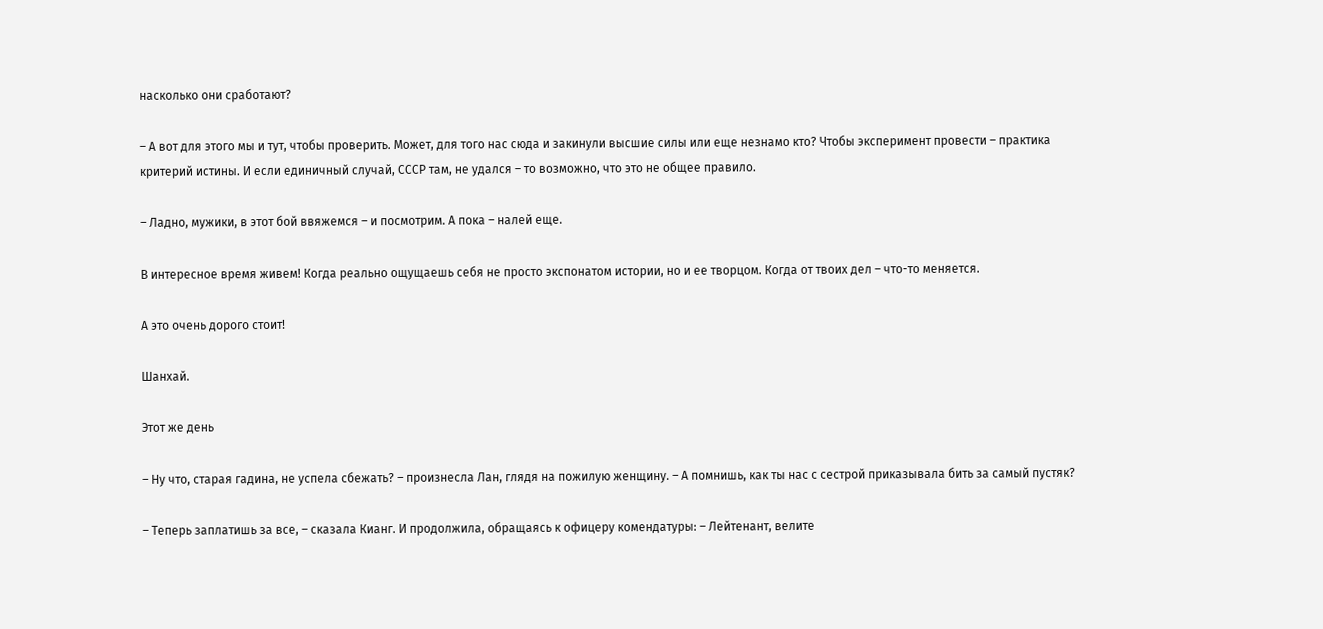насколько они сработают?

– А вот для этого мы и тут, чтобы проверить. Может, для того нас сюда и закинули высшие силы или еще незнамо кто? Чтобы эксперимент провести – практика критерий истины. И если единичный случай, СССР там, не удался – то возможно, что это не общее правило.

– Ладно, мужики, в этот бой ввяжемся – и посмотрим. А пока – налей еще.

В интересное время живем! Когда реально ощущаешь себя не просто экспонатом истории, но и ее творцом. Когда от твоих дел – что-то меняется.

А это очень дорого стоит!

Шанхай.

Этот же день

– Ну что, старая гадина, не успела сбежать? – произнесла Лан, глядя на пожилую женщину. – А помнишь, как ты нас с сестрой приказывала бить за самый пустяк?

– Теперь заплатишь за все, – сказала Кианг. И продолжила, обращаясь к офицеру комендатуры: – Лейтенант, велите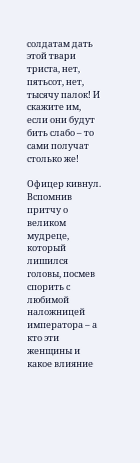солдатам дать этой твари триста, нет, пятьсот, нет, тысячу палок! И скажите им, если они будут бить слабо – то сами получат столько же!

Офицер кивнул. Вспомнив притчу о великом мудреце, который лишился головы, посмев спорить с любимой наложницей императора – а кто эти женщины и какое влияние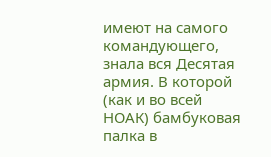имеют на самого командующего, знала вся Десятая армия. В которой (как и во всей НОАК) бамбуковая палка в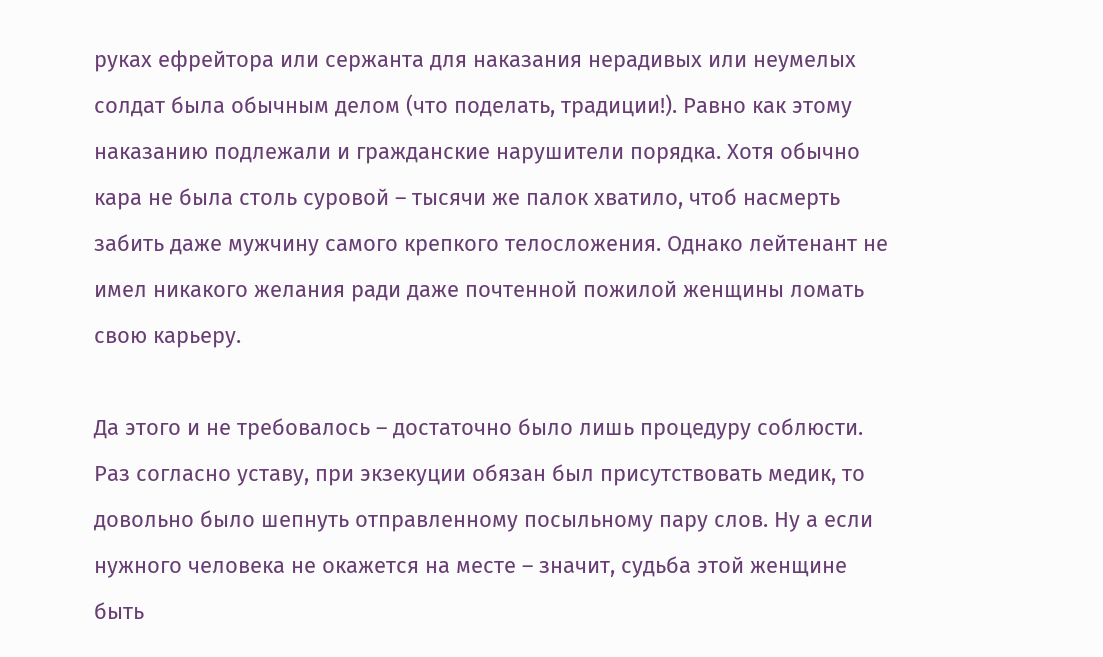руках ефрейтора или сержанта для наказания нерадивых или неумелых солдат была обычным делом (что поделать, традиции!). Равно как этому наказанию подлежали и гражданские нарушители порядка. Хотя обычно кара не была столь суровой – тысячи же палок хватило, чтоб насмерть забить даже мужчину самого крепкого телосложения. Однако лейтенант не имел никакого желания ради даже почтенной пожилой женщины ломать свою карьеру.

Да этого и не требовалось – достаточно было лишь процедуру соблюсти. Раз согласно уставу, при экзекуции обязан был присутствовать медик, то довольно было шепнуть отправленному посыльному пару слов. Ну а если нужного человека не окажется на месте – значит, судьба этой женщине быть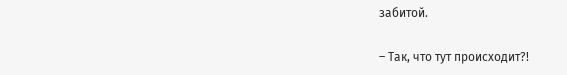забитой.

– Так, что тут происходит?!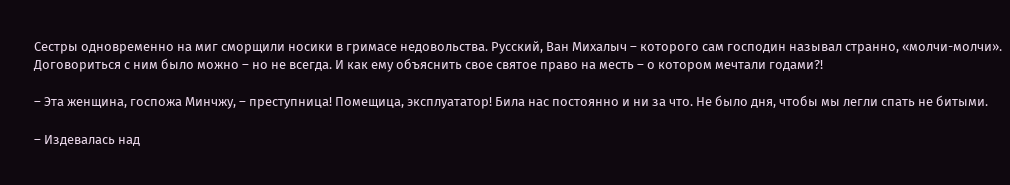Сестры одновременно на миг сморщили носики в гримасе недовольства. Русский, Ван Михалыч – которого сам господин называл странно, «молчи-молчи». Договориться с ним было можно – но не всегда. И как ему объяснить свое святое право на месть – о котором мечтали годами?!

– Эта женщина, госпожа Минчжу, – преступница! Помещица, эксплуататор! Била нас постоянно и ни за что. Не было дня, чтобы мы легли спать не битыми.

– Издевалась над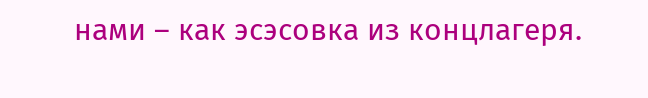нами – как эсэсовка из концлагеря.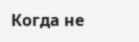Когда не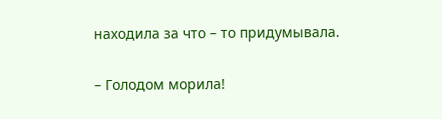находила за что – то придумывала.

– Голодом морила!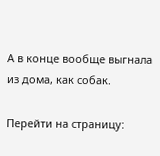А в конце вообще выгнала из дома, как собак.

Перейти на страницу: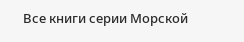Все книги серии Морской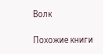Волк

Похожие книги